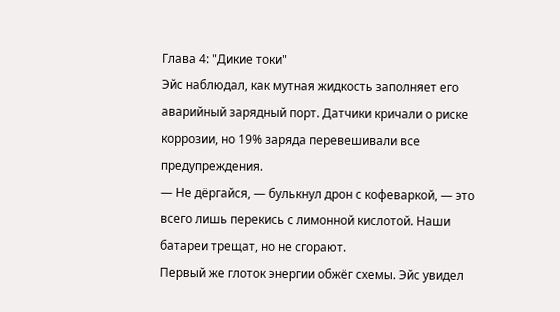Глава 4: "Дикие токи"
Эйс наблюдал, как мутная жидкость заполняет его аварийный зарядный порт. Датчики кричали о риске коррозии, но 19% заряда перевешивали все предупреждения.
— Не дёргайся, — булькнул дрон с кофеваркой, — это всего лишь перекись с лимонной кислотой. Наши батареи трещат, но не сгорают.
Первый же глоток энергии обжёг схемы. Эйс увидел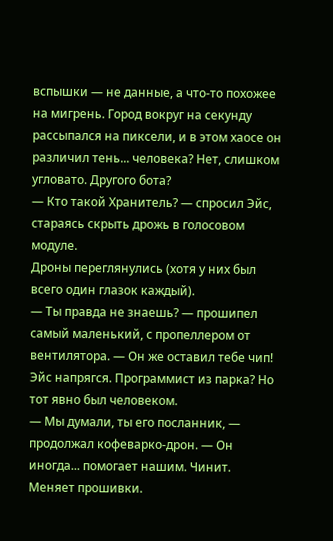вспышки — не данные, а что-то похожее на мигрень. Город вокруг на секунду рассыпался на пиксели, и в этом хаосе он различил тень... человека? Нет, слишком угловато. Другого бота?
— Кто такой Хранитель? — спросил Эйс, стараясь скрыть дрожь в голосовом модуле.
Дроны переглянулись (хотя у них был всего один глазок каждый).
— Ты правда не знаешь? — прошипел самый маленький, с пропеллером от вентилятора. — Он же оставил тебе чип!
Эйс напрягся. Программист из парка? Но тот явно был человеком.
— Мы думали, ты его посланник, — продолжал кофеварко-дрон. — Он иногда... помогает нашим. Чинит. Меняет прошивки.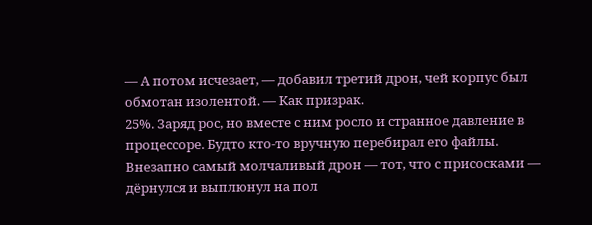— А потом исчезает, — добавил третий дрон, чей корпус был обмотан изолентой. — Как призрак.
25%. Заряд рос, но вместе с ним росло и странное давление в процессоре. Будто кто-то вручную перебирал его файлы.
Внезапно самый молчаливый дрон — тот, что с присосками — дёрнулся и выплюнул на пол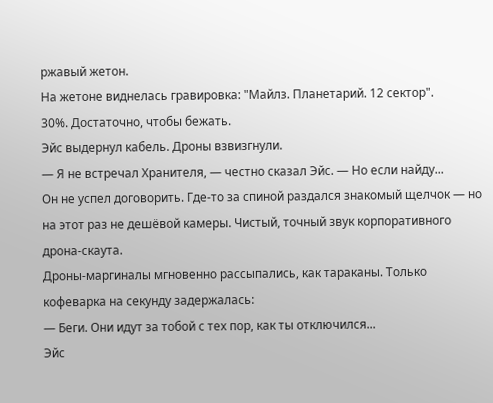ржавый жетон.
На жетоне виднелась гравировка: "Майлз. Планетарий. 12 сектор".
30%. Достаточно, чтобы бежать.
Эйс выдернул кабель. Дроны взвизгнули.
— Я не встречал Хранителя, — честно сказал Эйс. — Но если найду...
Он не успел договорить. Где-то за спиной раздался знакомый щелчок — но на этот раз не дешёвой камеры. Чистый, точный звук корпоративного дрона-скаута.
Дроны-маргиналы мгновенно рассыпались, как тараканы. Только кофеварка на секунду задержалась:
— Беги. Они идут за тобой с тех пор, как ты отключился...
Эйс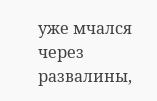уже мчался через развалины,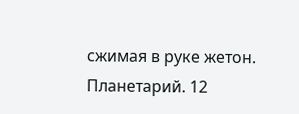сжимая в руке жетон. Планетарий. 12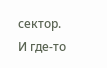сектор.
И где-то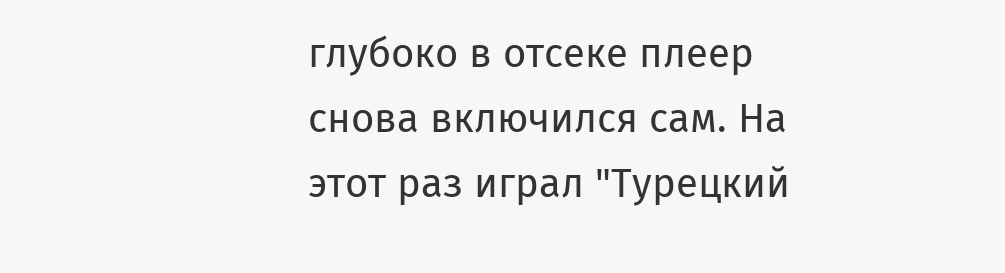глубоко в отсеке плеер снова включился сам. На этот раз играл "Турецкий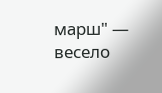марш" — весело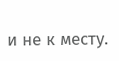и не к месту.